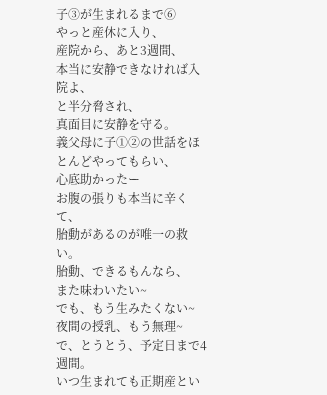子③が生まれるまで⑥
やっと産休に入り、
産院から、あと3週間、
本当に安静できなければ入院よ、
と半分脅され、
真面目に安静を守る。
義父母に子①②の世話をほとんどやってもらい、
心底助かったー
お腹の張りも本当に辛くて、
胎動があるのが唯一の救い。
胎動、できるもんなら、
また味わいたい~
でも、もう生みたくない~
夜間の授乳、もう無理~
で、とうとう、予定日まで4週間。
いつ生まれても正期産とい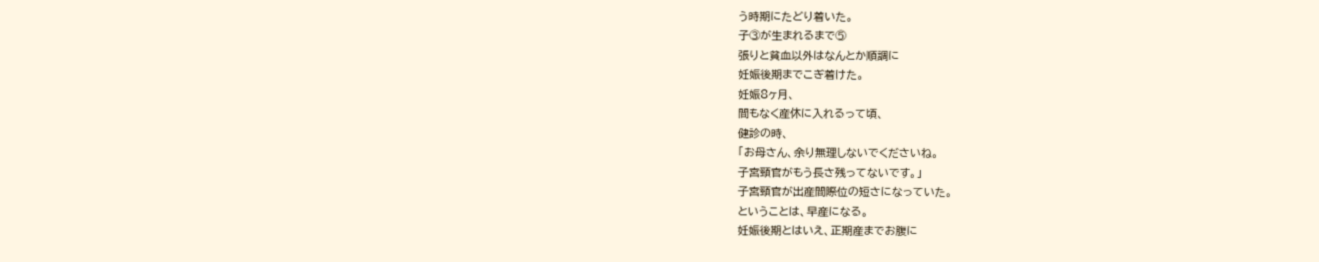う時期にたどり着いた。
子③が生まれるまで⑤
張りと貧血以外はなんとか順調に
妊娠後期までこぎ着けた。
妊娠8ヶ月、
間もなく産休に入れるって頃、
健診の時、
「お母さん、余り無理しないでくださいね。
子宮頸官がもう長さ残ってないです。」
子宮頸官が出産間際位の短さになっていた。
ということは、早産になる。
妊娠後期とはいえ、正期産までお腹に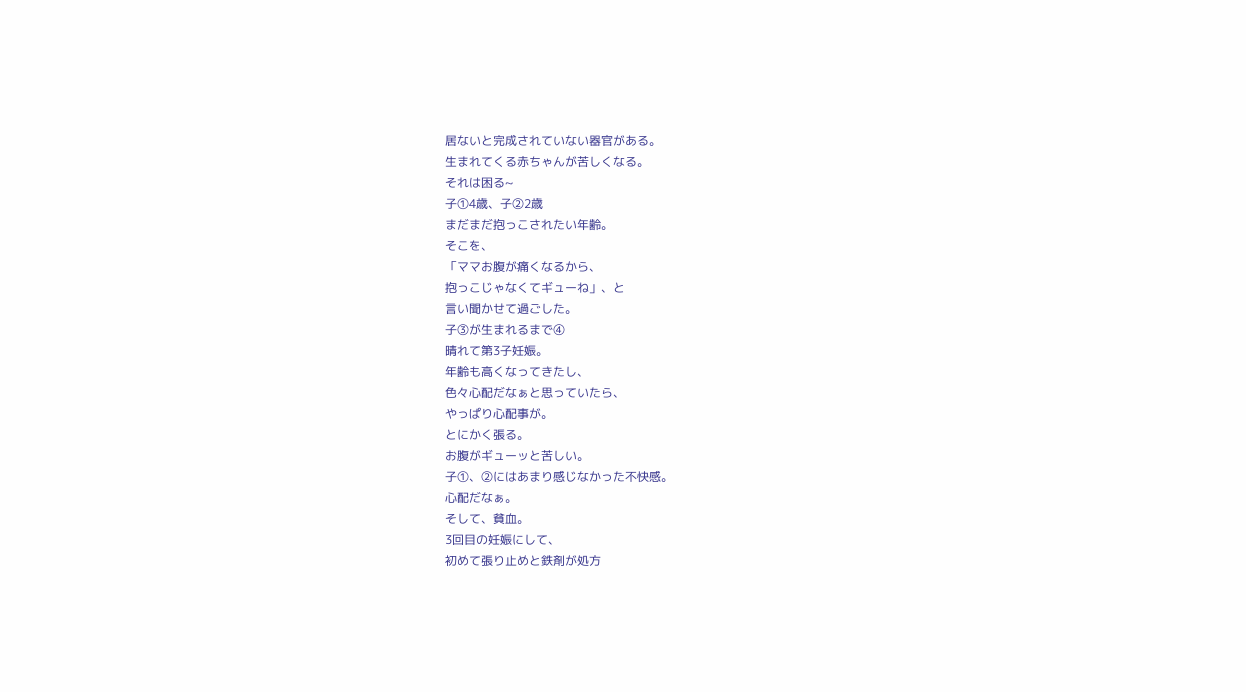居ないと完成されていない器官がある。
生まれてくる赤ちゃんが苦しくなる。
それは困る~
子①4歳、子②2歳
まだまだ抱っこされたい年齢。
そこを、
「ママお腹が痛くなるから、
抱っこじゃなくてギューね」、と
言い聞かせて過ごした。
子③が生まれるまで④
晴れて第3子妊娠。
年齢も高くなってきたし、
色々心配だなぁと思っていたら、
やっぱり心配事が。
とにかく張る。
お腹がギューッと苦しい。
子①、②にはあまり感じなかった不快感。
心配だなぁ。
そして、貧血。
3回目の妊娠にして、
初めて張り止めと鉄剤が処方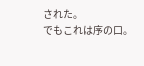された。
でもこれは序の口。